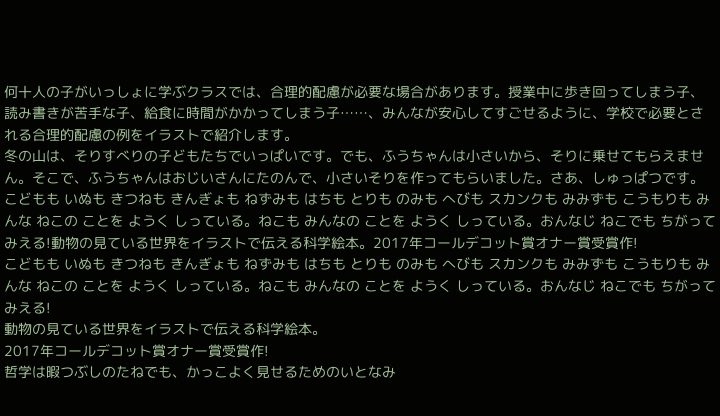何十人の子がいっしょに学ぶクラスでは、合理的配慮が必要な場合があります。授業中に歩き回ってしまう子、読み書きが苦手な子、給食に時間がかかってしまう子……、みんなが安心してすごせるように、学校で必要とされる合理的配慮の例をイラストで紹介します。
冬の山は、そりすべりの子どもたちでいっぱいです。でも、ふうちゃんは小さいから、そりに乗せてもらえません。そこで、ふうちゃんはおじいさんにたのんで、小さいそりを作ってもらいました。さあ、しゅっぱつです。
こどもも いぬも きつねも きんぎょも ねずみも はちも とりも のみも へびも スカンクも みみずも こうもりも みんな ねこの ことを ようく しっている。ねこも みんなの ことを ようく しっている。おんなじ ねこでも ちがって みえる!動物の見ている世界をイラストで伝える科学絵本。2017年コールデコット賞オナー賞受賞作!
こどもも いぬも きつねも きんぎょも ねずみも はちも とりも のみも へびも スカンクも みみずも こうもりも みんな ねこの ことを ようく しっている。ねこも みんなの ことを ようく しっている。おんなじ ねこでも ちがって みえる!
動物の見ている世界をイラストで伝える科学絵本。
2017年コールデコット賞オナー賞受賞作!
哲学は暇つぶしのたねでも、かっこよく見せるためのいとなみ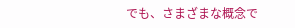でも、さまざまな概念で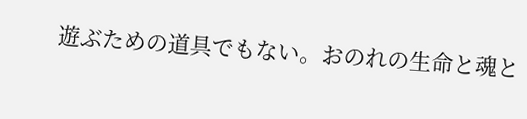遊ぶための道具でもない。おのれの生命と魂と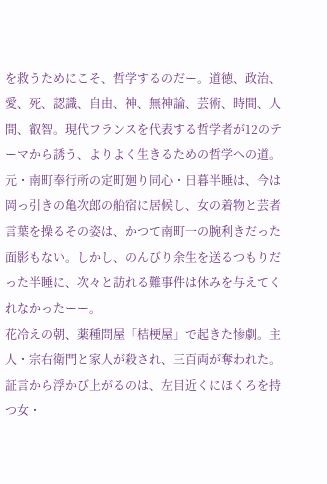を救うためにこそ、哲学するのだー。道徳、政治、愛、死、認識、自由、神、無神論、芸術、時間、人間、叡智。現代フランスを代表する哲学者が12のテーマから誘う、よりよく生きるための哲学への道。
元・南町奉行所の定町廻り同心・日暮半睡は、今は岡っ引きの亀次郎の船宿に居候し、女の着物と芸者言葉を操るその姿は、かつて南町一の腕利きだった面影もない。しかし、のんびり余生を送るつもりだった半睡に、次々と訪れる難事件は休みを与えてくれなかったーー。
花冷えの朝、薬種問屋「桔梗屋」で起きた惨劇。主人・宗右衛門と家人が殺され、三百両が奪われた。証言から浮かび上がるのは、左目近くにほくろを持つ女・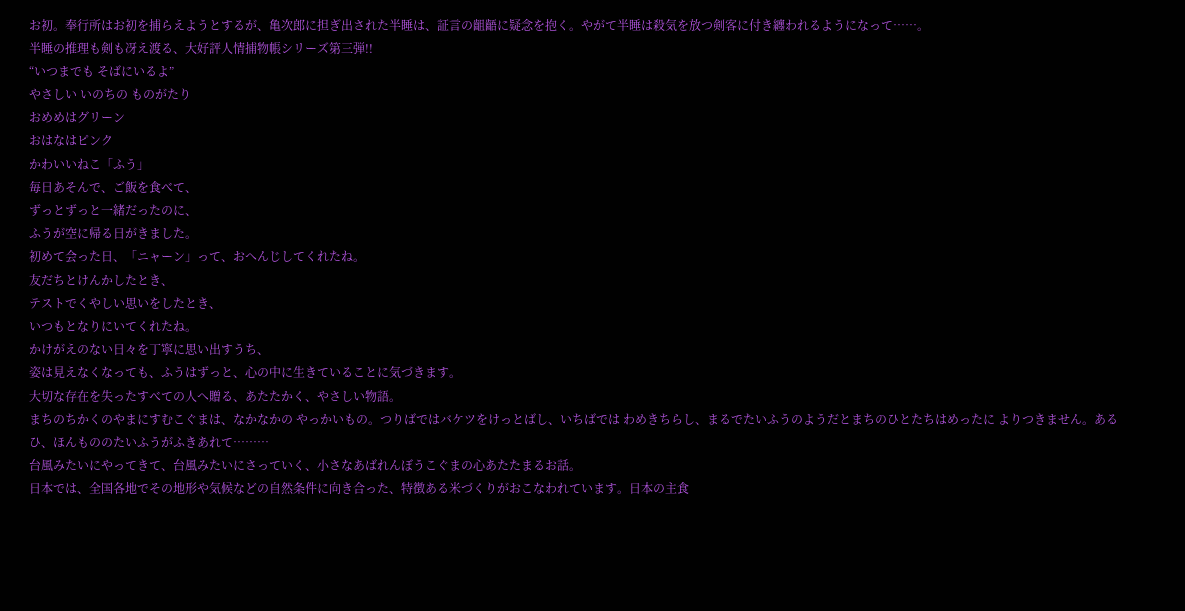お初。奉行所はお初を捕らえようとするが、亀次郎に担ぎ出された半睡は、証言の齟齬に疑念を抱く。やがて半睡は殺気を放つ剣客に付き纏われるようになって……。
半睡の推理も剣も冴え渡る、大好評人情捕物帳シリーズ第三弾!!
“いつまでも そばにいるよ”
やさしい いのちの ものがたり
おめめはグリーン
おはなはピンク
かわいいねこ「ふう」
毎日あそんで、ご飯を食べて、
ずっとずっと一緒だったのに、
ふうが空に帰る日がきました。
初めて会った日、「ニャーン」って、おへんじしてくれたね。
友だちとけんかしたとき、
テストでくやしい思いをしたとき、
いつもとなりにいてくれたね。
かけがえのない日々を丁寧に思い出すうち、
姿は見えなくなっても、ふうはずっと、心の中に生きていることに気づきます。
大切な存在を失ったすべての人へ贈る、あたたかく、やさしい物語。
まちのちかくのやまにすむこぐまは、なかなかの やっかいもの。つりばではバケツをけっとばし、いちばでは わめきちらし、まるでたいふうのようだとまちのひとたちはめったに よりつきません。あるひ、ほんもののたいふうがふきあれて………
台風みたいにやってきて、台風みたいにさっていく、小さなあばれんぼうこぐまの心あたたまるお話。
日本では、全国各地でその地形や気候などの自然条件に向き合った、特徴ある米づくりがおこなわれています。日本の主食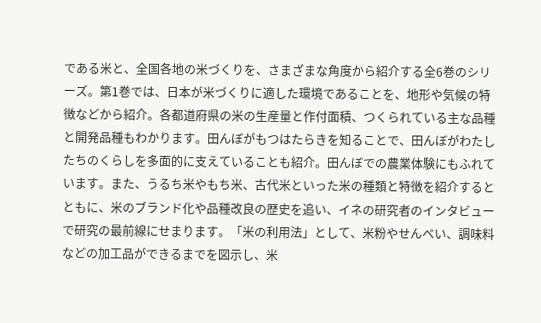である米と、全国各地の米づくりを、さまざまな角度から紹介する全6巻のシリーズ。第1巻では、日本が米づくりに適した環境であることを、地形や気候の特徴などから紹介。各都道府県の米の生産量と作付面積、つくられている主な品種と開発品種もわかります。田んぼがもつはたらきを知ることで、田んぼがわたしたちのくらしを多面的に支えていることも紹介。田んぼでの農業体験にもふれています。また、うるち米やもち米、古代米といった米の種類と特徴を紹介するとともに、米のブランド化や品種改良の歴史を追い、イネの研究者のインタビューで研究の最前線にせまります。「米の利用法」として、米粉やせんべい、調味料などの加工品ができるまでを図示し、米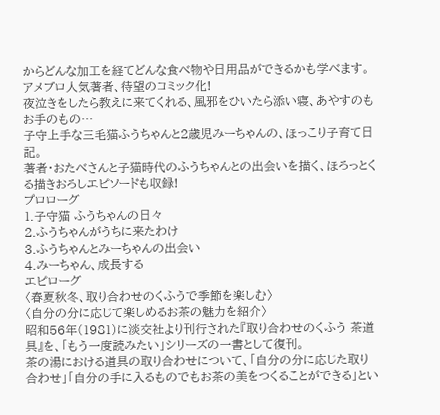からどんな加工を経てどんな食べ物や日用品ができるかも学べます。
アメブロ人気著者、待望のコミック化!
夜泣きをしたら教えに来てくれる、風邪をひいたら添い寝、あやすのもお手のもの…
子守上手な三毛猫ふうちゃんと2歳児みーちゃんの、ほっこり子育て日記。
著者・おたべさんと子猫時代のふうちゃんとの出会いを描く、ほろっとくる描きおろしエピソードも収録!
プロローグ
1.子守猫 ふうちゃんの日々
2.ふうちゃんがうちに来たわけ
3.ふうちゃんとみーちゃんの出会い
4.みーちゃん、成長する
エピローグ
〈春夏秋冬、取り合わせのくふうで季節を楽しむ〉
〈自分の分に応じて楽しめるお茶の魅力を紹介〉
昭和56年(1981)に淡交社より刊行された『取り合わせのくふう 茶道具』を、「もう一度読みたい」シリーズの一書として復刊。
茶の湯における道具の取り合わせについて、「自分の分に応じた取り合わせ」「自分の手に入るものでもお茶の美をつくることができる」とい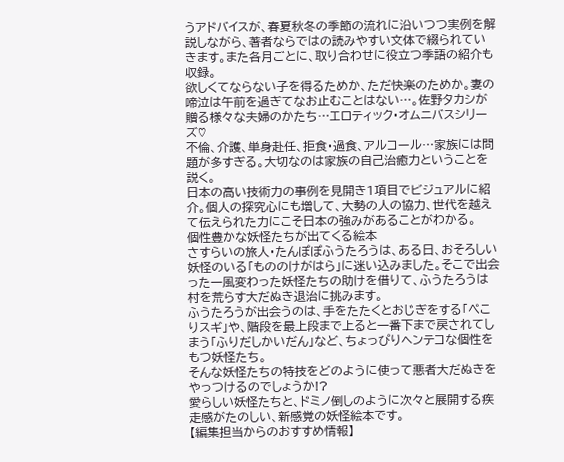うアドバイスが、春夏秋冬の季節の流れに沿いつつ実例を解説しながら、著者ならではの読みやすい文体で綴られていきます。また各月ごとに、取り合わせに役立つ季語の紹介も収録。
欲しくてならない子を得るためか、ただ快楽のためか。妻の啼泣は午前を過ぎてなお止むことはない…。佐野タカシが贈る様々な夫婦のかたち…エロティック・オムニバスシリーズ♡
不倫、介護、単身赴任、拒食・過食、アルコール…家族には問題が多すぎる。大切なのは家族の自己治癒力ということを説く。
日本の高い技術力の事例を見開き1項目でビジュアルに紹介。個人の探究心にも増して、大勢の人の協力、世代を越えて伝えられた力にこそ日本の強みがあることがわかる。
個性豊かな妖怪たちが出てくる絵本
さすらいの旅人・たんぽぽふうたろうは、ある日、おそろしい妖怪のいる「もののけがはら」に迷い込みました。そこで出会った一風変わった妖怪たちの助けを借りて、ふうたろうは村を荒らす大だぬき退治に挑みます。
ふうたろうが出会うのは、手をたたくとおじぎをする「ぺこりスギ」や、階段を最上段まで上ると一番下まで戻されてしまう「ふりだしかいだん」など、ちょっぴりヘンテコな個性をもつ妖怪たち。
そんな妖怪たちの特技をどのように使って悪者大だぬきをやっつけるのでしょうか!?
愛らしい妖怪たちと、ドミノ倒しのように次々と展開する疾走感がたのしい、新感覚の妖怪絵本です。
【編集担当からのおすすめ情報】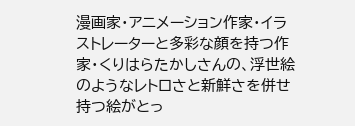漫画家・アニメーション作家・イラストレーターと多彩な顔を持つ作家・くりはらたかしさんの、浮世絵のようなレトロさと新鮮さを併せ持つ絵がとっ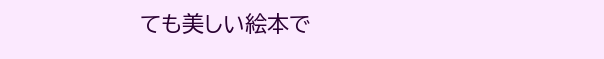ても美しい絵本で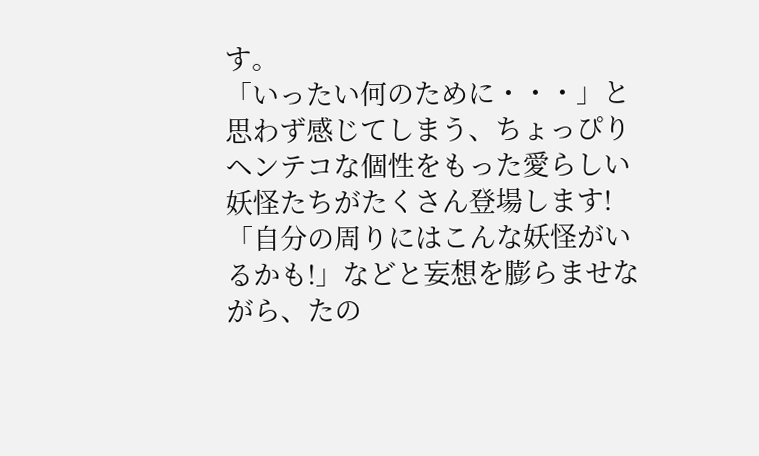す。
「いったい何のために・・・」と思わず感じてしまう、ちょっぴりヘンテコな個性をもった愛らしい妖怪たちがたくさん登場します!
「自分の周りにはこんな妖怪がいるかも!」などと妄想を膨らませながら、たの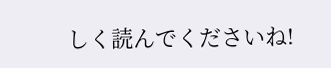しく読んでくださいね!